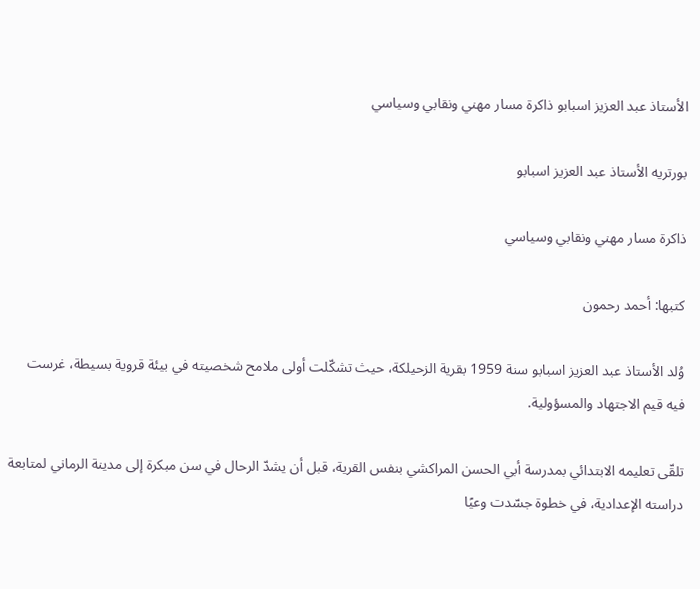الأستاذ عبد العزيز اسبابو ذاكرة مسار مهني ونقابي وسياسي

بورتريه الأستاذ عبد العزيز اسبابو

ذاكرة مسار مهني ونقابي وسياسي

كتبها: أحمد رحمون

وُلد الأستاذ عبد العزيز اسبابو سنة 1959 بقرية الزحيلكة، حيث تشكّلت أولى ملامح شخصيته في بيئة قروية بسيطة، غرست فيه قيم الاجتهاد والمسؤولية.

تلقّى تعليمه الابتدائي بمدرسة أبي الحسن المراكشي بنفس القرية، قبل أن يشدّ الرحال في سن مبكرة إلى مدينة الرماني لمتابعة دراسته الإعدادية، في خطوة جسّدت وعيًا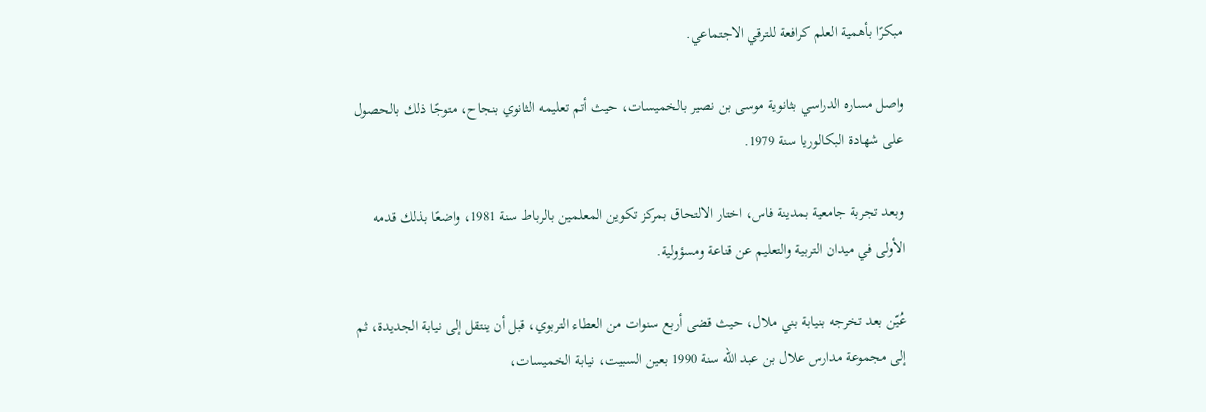مبكرًا بأهمية العلم كرافعة للترقي الاجتماعي.

واصل مساره الدراسي بثانوية موسى بن نصير بالخميسات، حيث أتم تعليمه الثانوي بنجاح، متوجًا ذلك بالحصول على شهادة البكالوريا سنة 1979.

وبعد تجربة جامعية بمدينة فاس، اختار الالتحاق بمركز تكوين المعلمين بالرباط سنة 1981، واضعًا بذلك قدمه الأولى في ميدان التربية والتعليم عن قناعة ومسؤولية.

عُيّن بعد تخرجه بنيابة بني ملال، حيث قضى أربع سنوات من العطاء التربوي، قبل أن ينتقل إلى نيابة الجديدة، ثم إلى مجموعة مدارس علال بن عبد الله سنة 1990 بعين السبيت، نيابة الخميسات،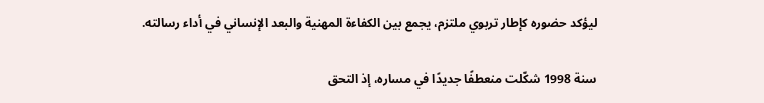ليؤكد حضوره كإطار تربوي ملتزم، يجمع بين الكفاءة المهنية والبعد الإنساني في أداء رسالته.

سنة 1998 شكّلت منعطفًا جديدًا في مساره، إذ التحق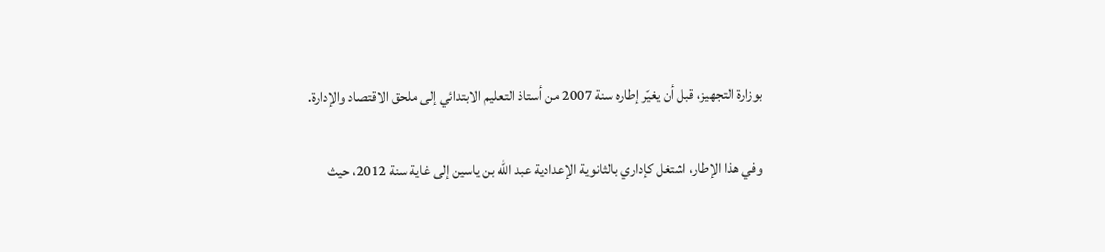بوزارة التجهيز، قبل أن يغيّر إطاره سنة 2007 من أستاذ التعليم الابتدائي إلى ملحق الاقتصاد والإدارة.

وفي هذا الإطار، اشتغل كإداري بالثانوية الإعدادية عبد الله بن ياسين إلى غاية سنة 2012، حيث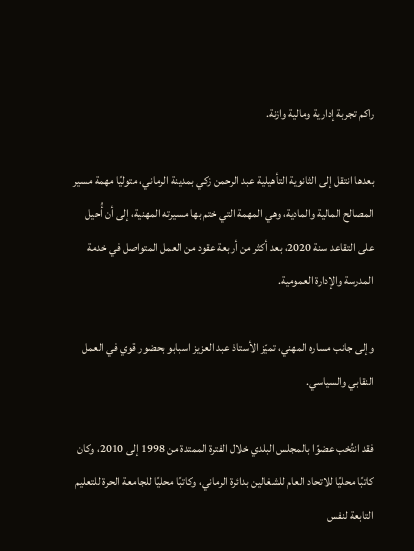راكم تجربة إدارية ومالية وازنة.

بعدها انتقل إلى الثانوية التأهيلية عبد الرحمن زكي بمدينة الرماني، متوليًا مهمة مسير المصالح المالية والمادية، وهي المهمة التي ختم بها مسيرته المهنية، إلى أن أُحيل على التقاعد سنة 2020، بعد أكثر من أربعة عقود من العمل المتواصل في خدمة المدرسة والإدارة العمومية.

وإلى جانب مساره المهني، تميّز الأستاذ عبد العزيز اسبابو بحضور قوي في العمل النقابي والسياسي.

فقد انتُخب عضوًا بالمجلس البلدي خلال الفترة الممتدة من 1998 إلى 2010، وكان كاتبًا محليًا للاتحاد العام للشغالين بدائرة الرماني، وكاتبًا محليًا للجامعة الحرة للتعليم التابعة لنفس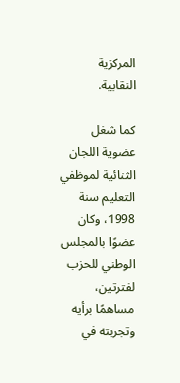المركزية النقابية.

كما شغل عضوية اللجان الثنائية لموظفي التعليم سنة 1998، وكان عضوًا بالمجلس الوطني للحزب لفترتين، مساهمًا برأيه وتجربته في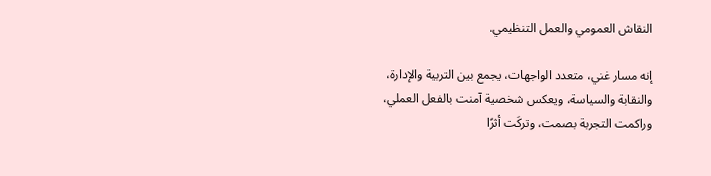النقاش العمومي والعمل التنظيمي.

إنه مسار غني، متعدد الواجهات، يجمع بين التربية والإدارة، والنقابة والسياسة، ويعكس شخصية آمنت بالفعل العملي، وراكمت التجربة بصمت، وتركَت أثرًا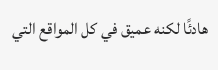هادئًا لكنه عميق في كل المواقع التي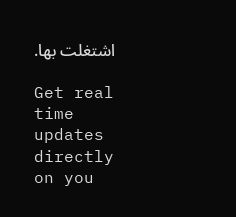اشتغلت بها.

Get real time updates directly on you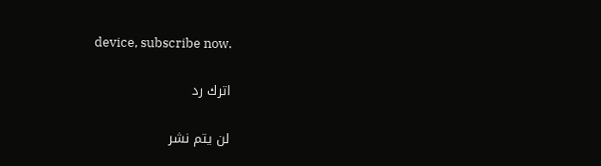device, subscribe now.

اترك رد

لن يتم نشر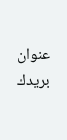عنوان بريدك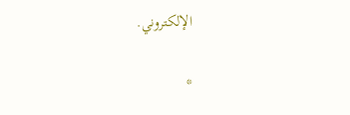الإلكتروني.

*